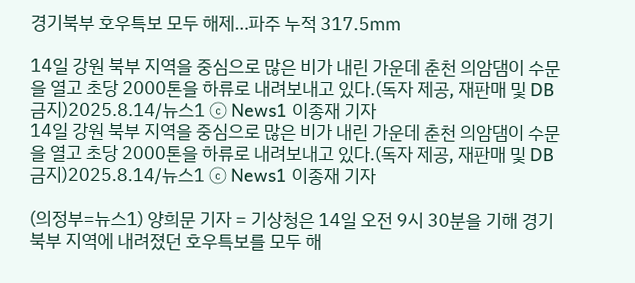경기북부 호우특보 모두 해제…파주 누적 317.5㎜

14일 강원 북부 지역을 중심으로 많은 비가 내린 가운데 춘천 의암댐이 수문을 열고 초당 2000톤을 하류로 내려보내고 있다.(독자 제공, 재판매 및 DB 금지)2025.8.14/뉴스1 ⓒ News1 이종재 기자
14일 강원 북부 지역을 중심으로 많은 비가 내린 가운데 춘천 의암댐이 수문을 열고 초당 2000톤을 하류로 내려보내고 있다.(독자 제공, 재판매 및 DB 금지)2025.8.14/뉴스1 ⓒ News1 이종재 기자

(의정부=뉴스1) 양희문 기자 = 기상청은 14일 오전 9시 30분을 기해 경기 북부 지역에 내려졌던 호우특보를 모두 해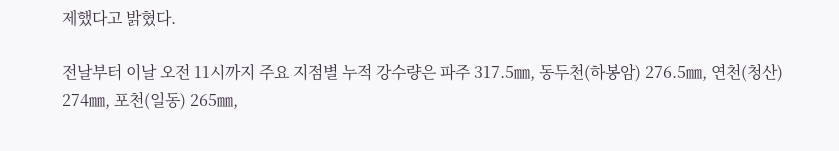제했다고 밝혔다.

전날부터 이날 오전 11시까지 주요 지점별 누적 강수량은 파주 317.5㎜, 동두천(하봉암) 276.5㎜, 연천(청산) 274㎜, 포천(일동) 265㎜,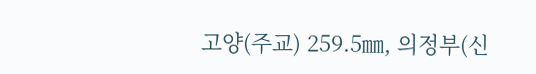고양(주교) 259.5㎜, 의정부(신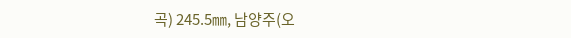곡) 245.5㎜, 남양주(오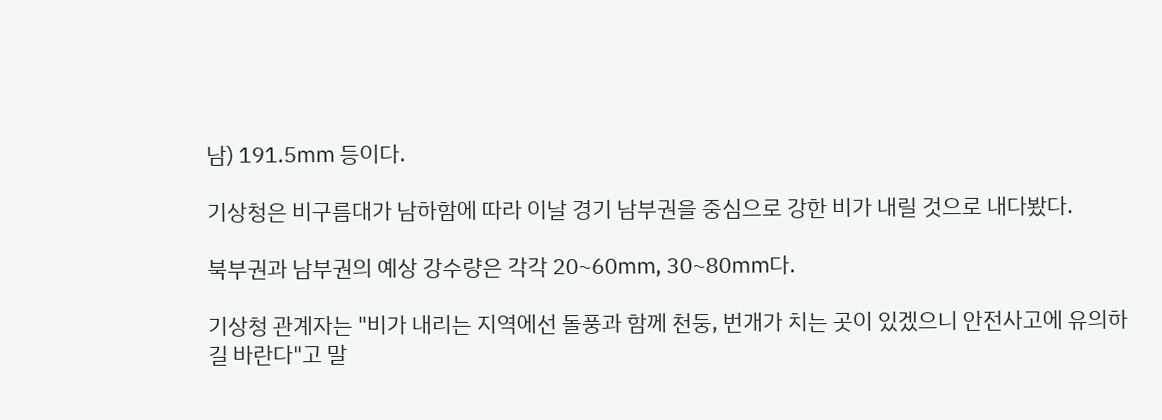남) 191.5㎜ 등이다.

기상청은 비구름대가 남하함에 따라 이날 경기 남부권을 중심으로 강한 비가 내릴 것으로 내다봤다.

북부권과 남부권의 예상 강수량은 각각 20~60㎜, 30~80㎜다.

기상청 관계자는 "비가 내리는 지역에선 돌풍과 함께 천둥, 번개가 치는 곳이 있겠으니 안전사고에 유의하길 바란다"고 말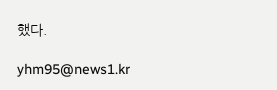했다.

yhm95@news1.kr